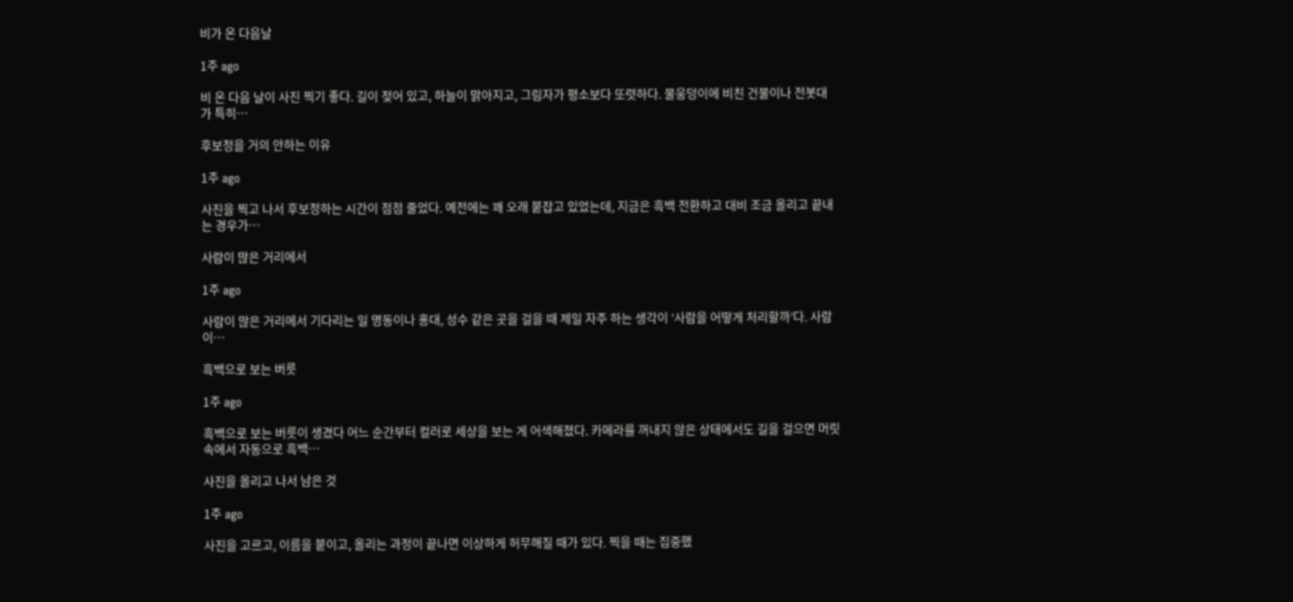비가 온 다음날

1주 ago

비 온 다음 날이 사진 찍기 좋다. 길이 젖어 있고, 하늘이 맑아지고, 그림자가 평소보다 또렷하다. 물웅덩이에 비친 건물이나 전봇대가 특히…

후보정을 거의 안하는 이유

1주 ago

사진을 찍고 나서 후보정하는 시간이 점점 줄었다. 예전에는 꽤 오래 붙잡고 있었는데, 지금은 흑백 전환하고 대비 조금 올리고 끝내는 경우가…

사람이 많은 거리에서

1주 ago

사람이 많은 거리에서 기다리는 일 명동이나 홍대, 성수 같은 곳을 걸을 때 제일 자주 하는 생각이 ‘사람을 어떻게 처리할까’다. 사람이…

흑백으로 보는 버릇

1주 ago

흑백으로 보는 버릇이 생겼다 어느 순간부터 컬러로 세상을 보는 게 어색해졌다. 카메라를 꺼내지 않은 상태에서도 길을 걸으면 머릿속에서 자동으로 흑백…

사진을 올리고 나서 남은 것

1주 ago

사진을 고르고, 이름을 붙이고, 올리는 과정이 끝나면 이상하게 허무해질 때가 있다. 찍을 때는 집중했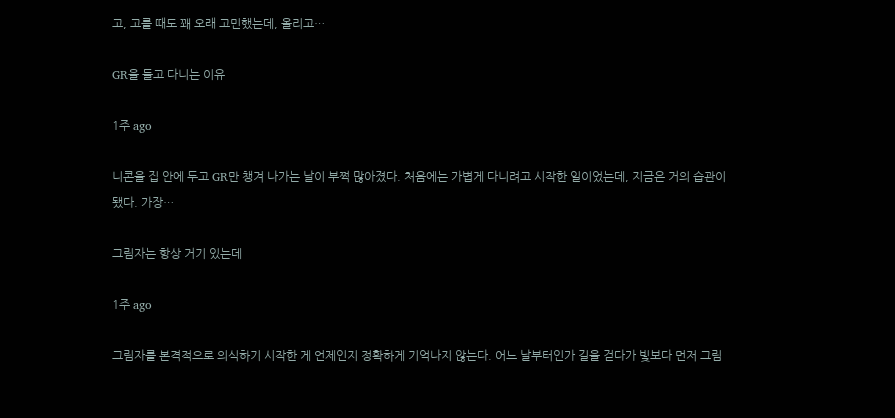고, 고를 때도 꽤 오래 고민했는데, 올리고…

GR을 들고 다니는 이유

1주 ago

니콘을 집 안에 두고 GR만 챙겨 나가는 날이 부쩍 많아졌다. 처음에는 가볍게 다니려고 시작한 일이었는데, 지금은 거의 습관이 됐다. 가장…

그림자는 항상 거기 있는데

1주 ago

그림자를 본격적으로 의식하기 시작한 게 언제인지 정확하게 기억나지 않는다. 어느 날부터인가 길을 걷다가 빛보다 먼저 그림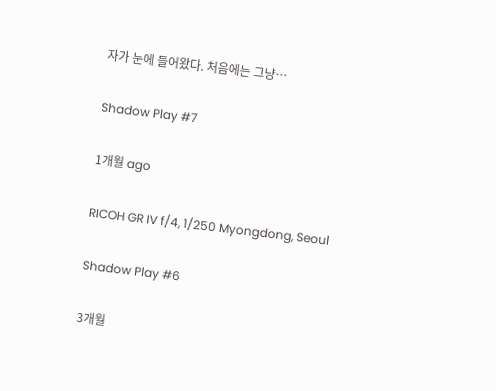자가 눈에 들어왔다. 처음에는 그냥…

Shadow Play #7

1개월 ago

RICOH GR IV f/4, 1/250 Myongdong, Seoul

Shadow Play #6

3개월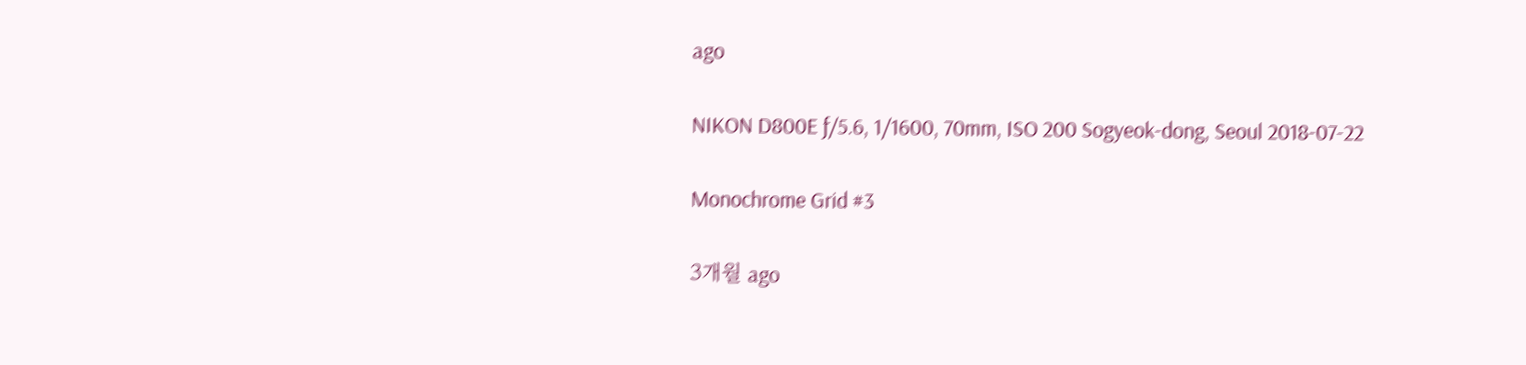ago

NIKON D800E ƒ/5.6, 1/1600, 70mm, ISO 200 Sogyeok-dong, Seoul 2018-07-22

Monochrome Grid #3

3개월 ago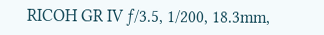RICOH GR IV ƒ/3.5, 1/200, 18.3mm,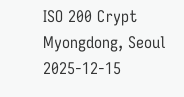ISO 200 Crypt Myongdong, Seoul 2025-12-15